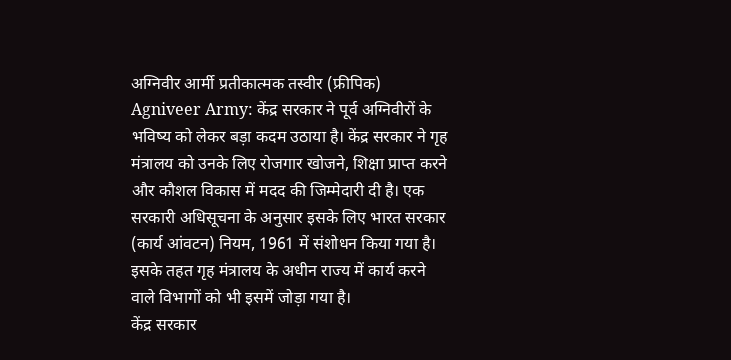अग्निवीर आर्मी प्रतीकात्मक तस्वीर (फ्रीपिक)
Agniveer Army: केंद्र सरकार ने पूर्व अग्निवीरों के भविष्य को लेकर बड़ा कदम उठाया है। केंद्र सरकार ने गृह मंत्रालय को उनके लिए रोजगार खोजने, शिक्षा प्राप्त करने और कौशल विकास में मदद की जिम्मेदारी दी है। एक सरकारी अधिसूचना के अनुसार इसके लिए भारत सरकार (कार्य आंवटन) नियम, 1961 में संशोधन किया गया है। इसके तहत गृह मंत्रालय के अधीन राज्य में कार्य करने वाले विभागों को भी इसमें जोड़ा गया है।
केंद्र सरकार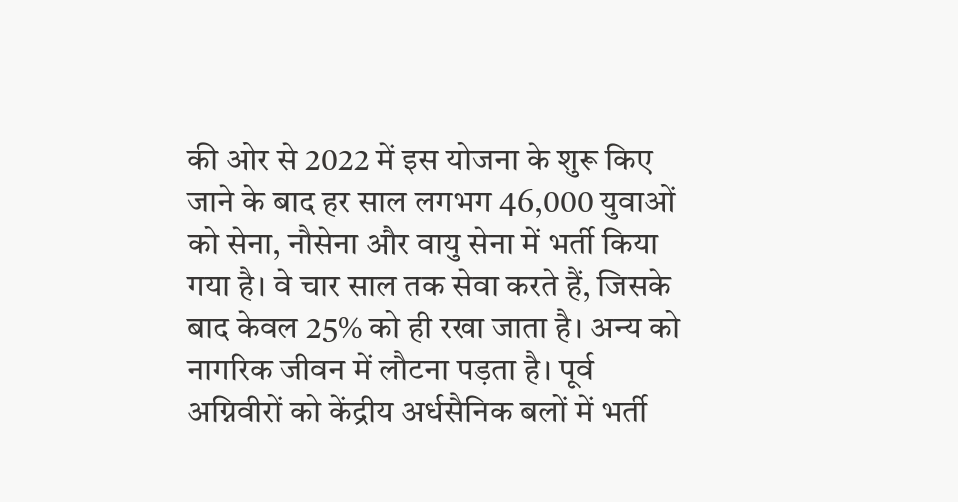की ओर से 2022 में इस योजना के शुरू किए जाने के बाद हर साल लगभग 46,000 युवाओं को सेना, नौसेना और वायु सेना में भर्ती किया गया है। वे चार साल तक सेवा करते हैं, जिसके बाद केवल 25% को ही रखा जाता है। अन्य को नागरिक जीवन में लौटना पड़ता है। पूर्व अग्निवीरों को केंद्रीय अर्धसैनिक बलों में भर्ती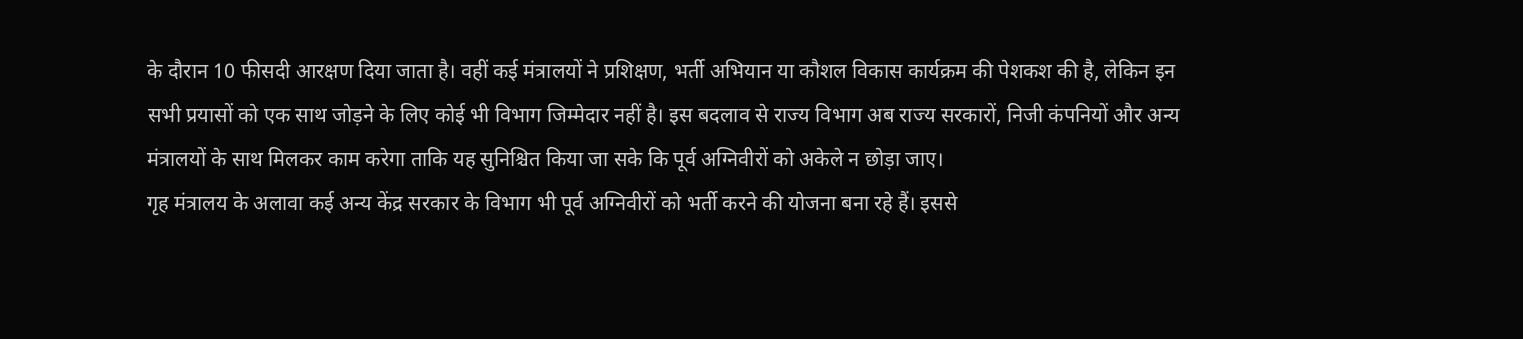के दौरान 10 फीसदी आरक्षण दिया जाता है। वहीं कई मंत्रालयों ने प्रशिक्षण, भर्ती अभियान या कौशल विकास कार्यक्रम की पेशकश की है, लेकिन इन सभी प्रयासों को एक साथ जोड़ने के लिए कोई भी विभाग जिम्मेदार नहीं है। इस बदलाव से राज्य विभाग अब राज्य सरकारों, निजी कंपनियों और अन्य मंत्रालयों के साथ मिलकर काम करेगा ताकि यह सुनिश्चित किया जा सके कि पूर्व अग्निवीरों को अकेले न छोड़ा जाए।
गृह मंत्रालय के अलावा कई अन्य केंद्र सरकार के विभाग भी पूर्व अग्निवीरों को भर्ती करने की योजना बना रहे हैं। इससे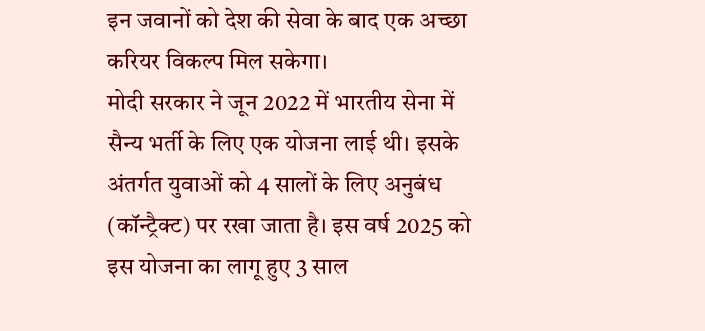इन जवानों को देश की सेवा के बाद एक अच्छा करियर विकल्प मिल सकेगा।
मोदी सरकार ने जून 2022 में भारतीय सेना में सैन्य भर्ती के लिए एक योजना लाई थी। इसके अंतर्गत युवाओं को 4 सालों के लिए अनुबंध (कॉन्ट्रैक्ट) पर रखा जाता है। इस वर्ष 2025 को इस योजना का लागू हुए 3 साल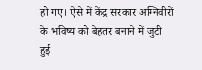हो गए। ऐसे में केंद्र सरकार अग्निवीरों के भविष्य को बेहतर बनाने में जुटी हुई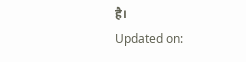है।
Updated on: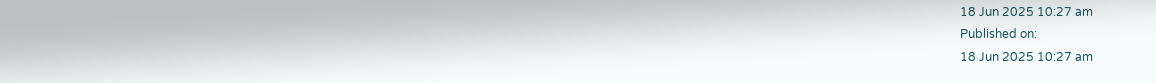18 Jun 2025 10:27 am
Published on:
18 Jun 2025 10:27 am